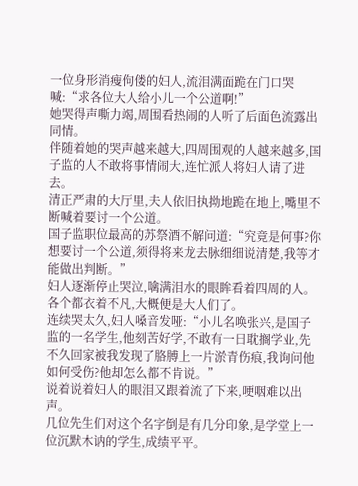一位身形消瘦佝偻的妇人,流泪满面跪在门口哭喊:“求各位大人给小儿一个公道啊!”
她哭得声嘶力竭,周围看热闹的人听了后面色流露出同情。
伴随着她的哭声越来越大,四周围观的人越来越多,国子监的人不敢将事情闹大,连忙派人将妇人请了进去。
清正严肃的大厅里,夫人依旧执拗地跪在地上,嘴里不断喊着要讨一个公道。
国子监职位最高的苏祭酒不解问道:“究竟是何事?你想要讨一个公道,须得将来龙去脉细细说清楚,我等才能做出判断。”
妇人逐渐停止哭泣,噙满泪水的眼眸看着四周的人。
各个都衣着不凡,大概便是大人们了。
连续哭太久,妇人嗓音发哑:“小儿名唤张兴,是国子监的一名学生,他刻苦好学,不敢有一日耽搁学业,先不久回家被我发现了胳膊上一片淤青伤痕,我询问他如何受伤?他却怎么都不肯说。”
说着说着妇人的眼泪又跟着流了下来,哽咽难以出声。
几位先生们对这个名字倒是有几分印象,是学堂上一位沉默木讷的学生,成绩平平。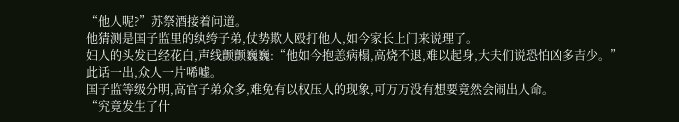“他人呢?”苏祭酒接着问道。
他猜测是国子监里的纨绔子弟,仗势欺人殴打他人,如今家长上门来说理了。
妇人的头发已经花白,声线颤颤巍巍:“他如今抱恙病榻,高烧不退,难以起身,大夫们说恐怕凶多吉少。”
此话一出,众人一片唏嘘。
国子监等级分明,高官子弟众多,难免有以权压人的现象,可万万没有想要竟然会闹出人命。
“究竟发生了什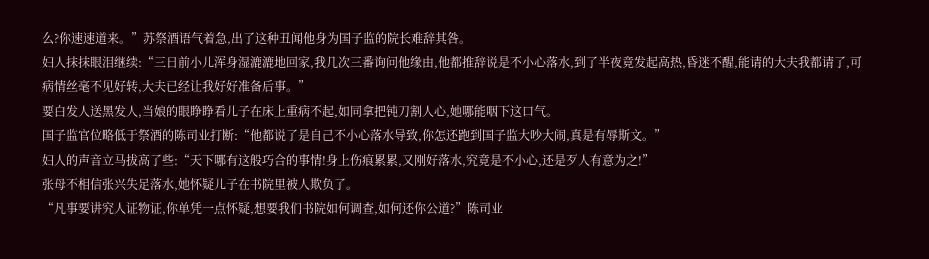么?你速速道来。”苏祭酒语气着急,出了这种丑闻他身为国子监的院长难辞其咎。
妇人抹抹眼泪继续:“三日前小儿浑身湿漉漉地回家,我几次三番询问他缘由,他都推辞说是不小心落水,到了半夜竟发起高热,昏迷不醒,能请的大夫我都请了,可病情丝毫不见好转,大夫已经让我好好准备后事。”
要白发人送黑发人,当娘的眼睁睁看儿子在床上重病不起,如同拿把钝刀割人心,她哪能咽下这口气。
国子监官位略低于祭酒的陈司业打断:“他都说了是自己不小心落水导致,你怎还跑到国子监大吵大闹,真是有辱斯文。”
妇人的声音立马拔高了些:“天下哪有这般巧合的事情!身上伤痕累累,又刚好落水,究竟是不小心,还是歹人有意为之!”
张母不相信张兴失足落水,她怀疑儿子在书院里被人欺负了。
“凡事要讲究人证物证,你单凭一点怀疑,想要我们书院如何调查,如何还你公道?”陈司业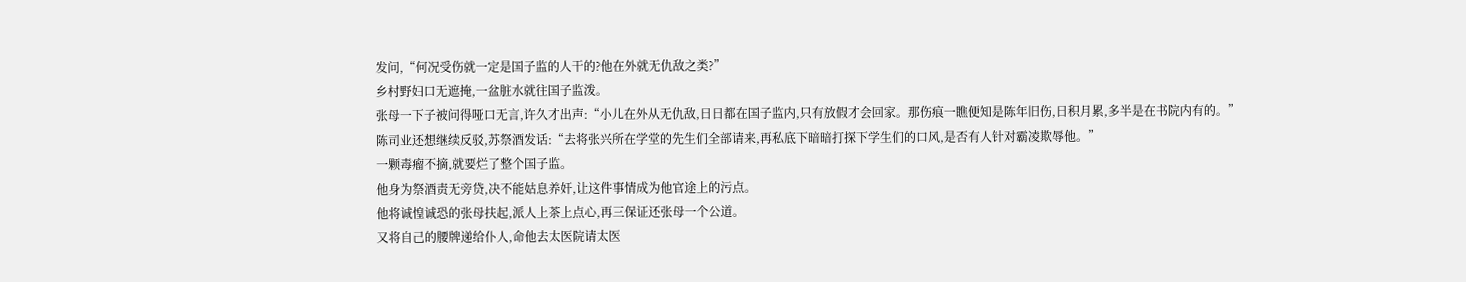发问,“何况受伤就一定是国子监的人干的?他在外就无仇敌之类?”
乡村野妇口无遮掩,一盆脏水就往国子监泼。
张母一下子被问得哑口无言,许久才出声:“小儿在外从无仇敌,日日都在国子监内,只有放假才会回家。那伤痕一瞧便知是陈年旧伤,日积月累,多半是在书院内有的。”
陈司业还想继续反驳,苏祭酒发话:“去将张兴所在学堂的先生们全部请来,再私底下暗暗打探下学生们的口风,是否有人针对霸凌欺辱他。”
一颗毒瘤不摘,就要烂了整个国子监。
他身为祭酒责无旁贷,决不能姑息养奸,让这件事情成为他官途上的污点。
他将诚惶诚恐的张母扶起,派人上茶上点心,再三保证还张母一个公道。
又将自己的腰牌递给仆人,命他去太医院请太医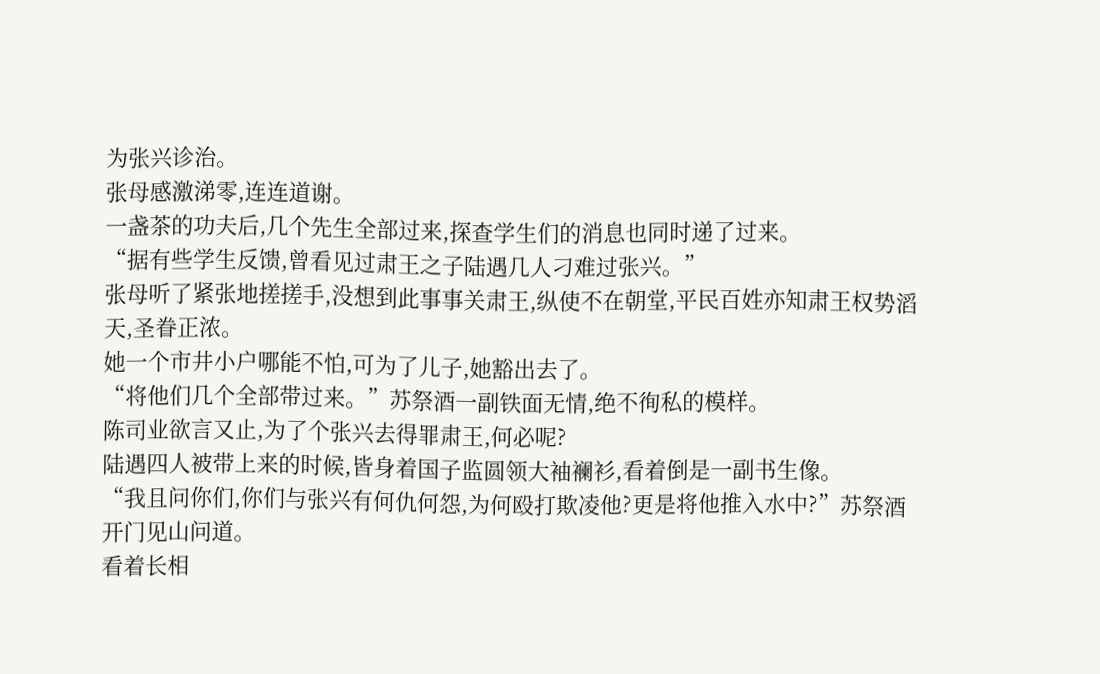为张兴诊治。
张母感激涕零,连连道谢。
一盏茶的功夫后,几个先生全部过来,探查学生们的消息也同时递了过来。
“据有些学生反馈,曾看见过肃王之子陆遇几人刁难过张兴。”
张母听了紧张地搓搓手,没想到此事事关肃王,纵使不在朝堂,平民百姓亦知肃王权势滔天,圣眷正浓。
她一个市井小户哪能不怕,可为了儿子,她豁出去了。
“将他们几个全部带过来。”苏祭酒一副铁面无情,绝不徇私的模样。
陈司业欲言又止,为了个张兴去得罪肃王,何必呢?
陆遇四人被带上来的时候,皆身着国子监圆领大袖襕衫,看着倒是一副书生像。
“我且问你们,你们与张兴有何仇何怨,为何殴打欺凌他?更是将他推入水中?”苏祭酒开门见山问道。
看着长相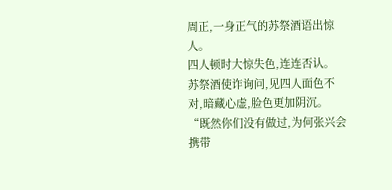周正,一身正气的苏祭酒语出惊人。
四人顿时大惊失色,连连否认。
苏祭酒使诈询问,见四人面色不对,暗藏心虚,脸色更加阴沉。
“既然你们没有做过,为何张兴会携带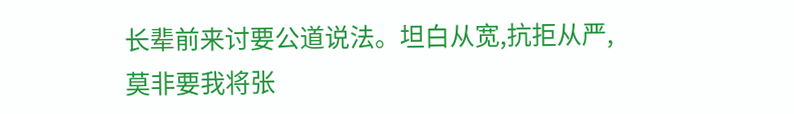长辈前来讨要公道说法。坦白从宽,抗拒从严,莫非要我将张